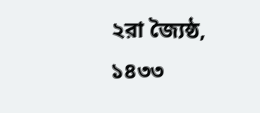২রা জ্যৈষ্ঠ, ১৪৩৩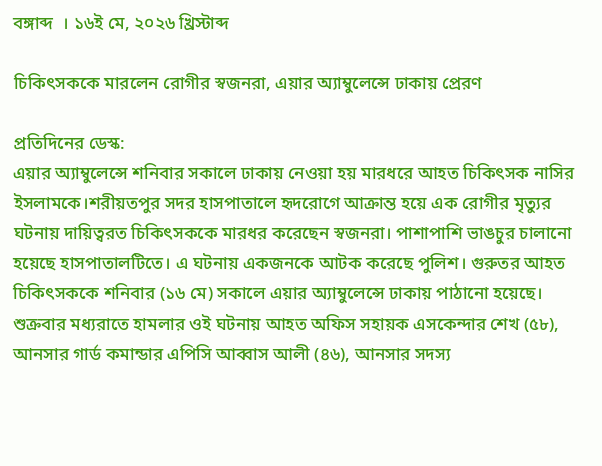বঙ্গাব্দ  । ১৬ই মে, ২০২৬ খ্রিস্টাব্দ

চিকিৎসককে মারলেন রোগীর স্বজনরা, এয়ার অ্যাম্বুলেন্সে ঢাকায় প্রেরণ

প্রতিদিনের ডেস্ক:
এয়ার অ্যাম্বুলেন্সে শনিবার সকালে ঢাকায় নেওয়া হয় মারধরে আহত চিকিৎসক নাসির ইসলামকে।শরীয়তপুর সদর হাসপাতালে হৃদরোগে আক্রান্ত হয়ে এক রোগীর মৃত্যুর ঘটনায় দায়িত্বরত চিকিৎসককে মারধর করেছেন স্বজনরা। পাশাপাশি ভাঙচুর চালানো হয়েছে হাসপাতালটিতে। এ ঘটনায় একজনকে আটক করেছে পুলিশ। গুরুতর আহত চিকিৎসককে শনিবার (১৬ মে) সকালে এয়ার অ্যাম্বুলেন্সে ঢাকায় পাঠানো হয়েছে। শুক্রবার মধ্যরাতে হামলার ওই ঘটনায় আহত অফিস সহায়ক এসকেন্দার শেখ (৫৮), আনসার গার্ড কমান্ডার এপিসি আব্বাস আলী (৪৬), আনসার সদস্য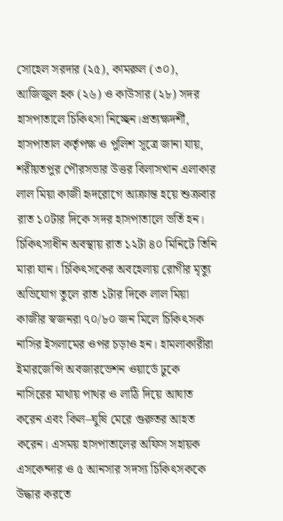সোহেল সরদার (২৫), কামরুল (৩০), আজিজুল হক (২৬) ও কাউসার (২৮) সদর হাসপাতালে চিকিৎসা নিচ্ছেন।প্রত্যক্ষদর্শী, হাসপাতাল কর্তৃপক্ষ ও পুলিশ সূত্রে জানা যায়, শরীয়তপুর পৌরসভার উত্তর বিলাসখান এলাকার লাল মিয়া কাজী হৃদরোগে আক্রান্ত হয়ে শুক্রবার রাত ১০টার দিকে সদর হাসপাতালে ভর্তি হন। চিকিৎসাধীন অবস্থায় রাত ১২টা ৪০ মিনিটে তিনি মারা যান। চিকিৎসকের অবহেলায় রোগীর মৃত্যু অভিযোগ তুলে রাত ১টার দিকে লাল মিয়া কাজীর স্বজনরা ৭০/৮০ জন মিলে চিকিৎসক নাসির ইসলামের ওপর চড়াও হন। হামলাকারীরা ইমারজেন্সি অবজারভেশন ওয়ার্ডে ঢুকে নাসিরের মাথায় পাথর ও লাঠি দিয়ে আঘাত করেন এবং কিল–ঘুষি মেরে গুরুতর আহত করেন। এসময় হাসপাতালের অফিস সহায়ক এসকেন্দার ও ৫ আনসার সদস্য চিকিৎসককে উদ্ধার করতে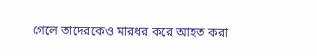গেলে তাদেরকেও মারধর করে আহত করা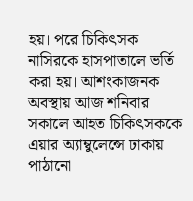হয়। পরে চিকিৎসক নাসিরকে হাসপাতালে ভর্তি করা হয়। আশংকাজনক অবস্থায় আজ শনিবার সকালে আহত চিকিৎসককে এয়ার অ্যাম্বুলেন্সে ঢাকায় পাঠানো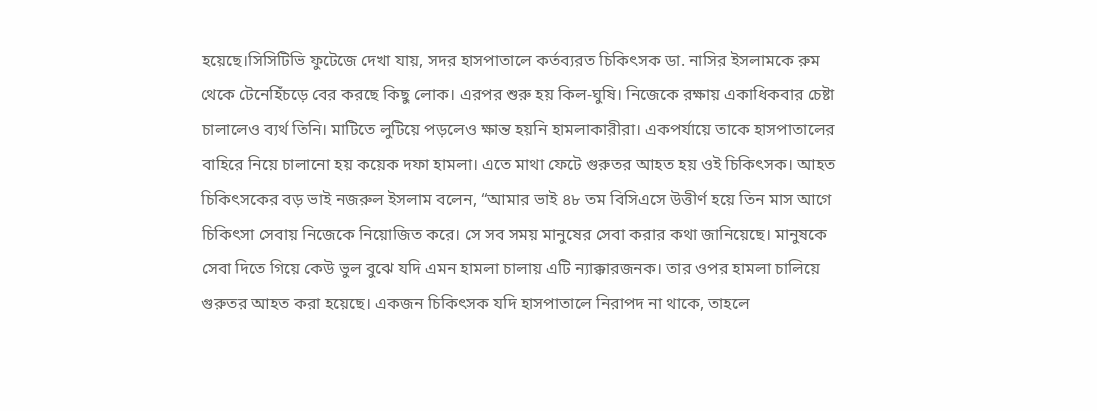হয়েছে।সিসিটিভি ফুটেজে দেখা যায়, সদর হাসপাতালে কর্তব্যরত চিকিৎসক ডা. নাসির ইসলামকে রুম থেকে টেনেহিঁচড়ে বের করছে কিছু লোক। এরপর শুরু হয় কিল-ঘুষি। নিজেকে রক্ষায় একাধিকবার চেষ্টা চালালেও ব্যর্থ তিনি। মাটিতে লুটিয়ে পড়লেও ক্ষান্ত হয়নি হামলাকারীরা। একপর্যায়ে তাকে হাসপাতালের বাহিরে নিয়ে চালানো হয় কয়েক দফা হামলা। এতে মাথা ফেটে গুরুতর আহত হয় ওই চিকিৎসক। আহত চিকিৎসকের বড় ভাই নজরুল ইসলাম বলেন, “আমার ভাই ৪৮ তম বিসিএসে উত্তীর্ণ হয়ে তিন মাস আগে চিকিৎসা সেবায় নিজেকে নিয়োজিত করে। সে সব সময় মানুষের সেবা করার কথা জানিয়েছে। মানুষকে সেবা দিতে গিয়ে কেউ ভুল বুঝে যদি এমন হামলা চালায় এটি ন্যাক্কারজনক। তার ওপর হামলা চালিয়ে গুরুতর আহত করা হয়েছে। একজন চিকিৎসক যদি হাসপাতালে নিরাপদ না থাকে, তাহলে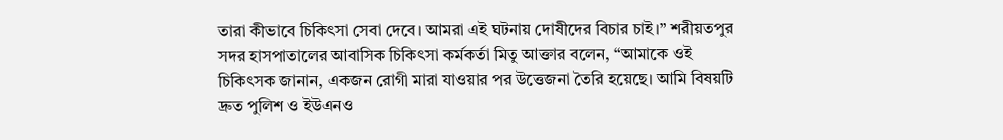তারা কীভাবে চিকিৎসা সেবা দেবে। আমরা এই ঘটনায় দোষীদের বিচার চাই।” শরীয়তপুর সদর হাসপাতালের আবাসিক চিকিৎসা কর্মকর্তা মিতু আক্তার বলেন, “আমাকে ওই চিকিৎসক জানান, একজন রোগী মারা যাওয়ার পর উত্তেজনা তৈরি হয়েছে। আমি বিষয়টি দ্রুত পুলিশ ও ইউএনও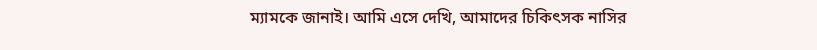ম্যামকে জানাই। আমি এসে দেখি, আমাদের চিকিৎসক নাসির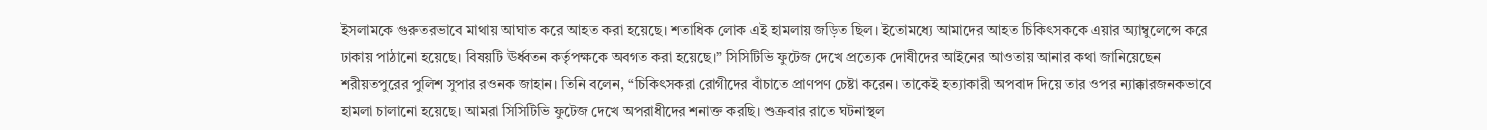ইসলামকে গুরুতরভাবে মাথায় আঘাত করে আহত করা হয়েছে। শতাধিক লোক এই হামলায় জড়িত ছিল। ইতোমধ্যে আমাদের আহত চিকিৎসককে এয়ার অ্যাম্বুলেন্সে করে ঢাকায় পাঠানো হয়েছে। বিষয়টি ঊর্ধ্বতন কর্তৃপক্ষকে অবগত করা হয়েছে।” সিসিটিভি ফুটেজ দেখে প্রত্যেক দোষীদের আইনের আওতায় আনার কথা জানিয়েছেন শরীয়তপুরের পুলিশ সুপার রওনক জাহান। তিনি বলেন, “চিকিৎসকরা রোগীদের বাঁচাতে প্রাণপণ চেষ্টা করেন। তাকেই হত্যাকারী অপবাদ দিয়ে তার ওপর ন্যাক্কারজনকভাবে হামলা চালানো হয়েছে। আমরা সিসিটিভি ফুটেজ দেখে অপরাধীদের শনাক্ত করছি। শুক্রবার রাতে ঘটনাস্থল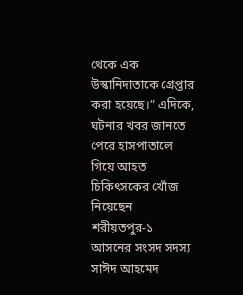থেকে এক উস্কানিদাতাকে গ্রেপ্তার করা হয়েছে।” এদিকে, ঘটনার খবর জানতে পেরে হাসপাতালে গিয়ে আহত চিকিৎসকের খোঁজ নিয়েছেন শরীয়তপুর-১ আসনের সংসদ সদস্য সাঈদ আহমেদ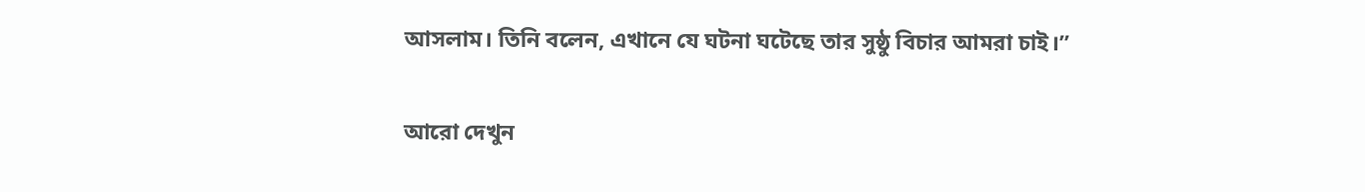আসলাম। তিনি বলেন, এখানে যে ঘটনা ঘটেছে তার সুষ্ঠু বিচার আমরা চাই।”

আরো দেখুন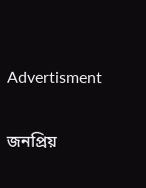Advertisment

জনপ্রিয়